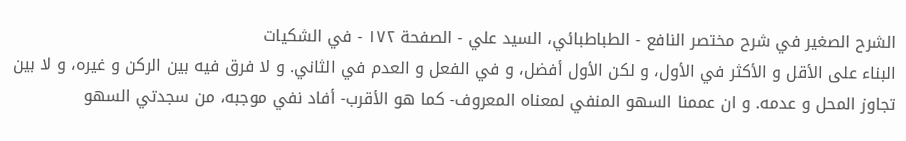الشرح الصغير في شرح مختصر النافع - الطباطبائي، السيد علي - الصفحة ١٧٢ - في الشكيات
البناء على الأقل و الأكثر في الأول، و لكن الأول أفضل، و في الفعل و العدم في الثاني. و لا فرق فيه بين الركن و غيره، و لا بين تجاوز المحل و عدمه. و ان عممنا السهو المنفي لمعناه المعروف- كما هو الأقرب- أفاد نفي موجبه، من سجدتي السهو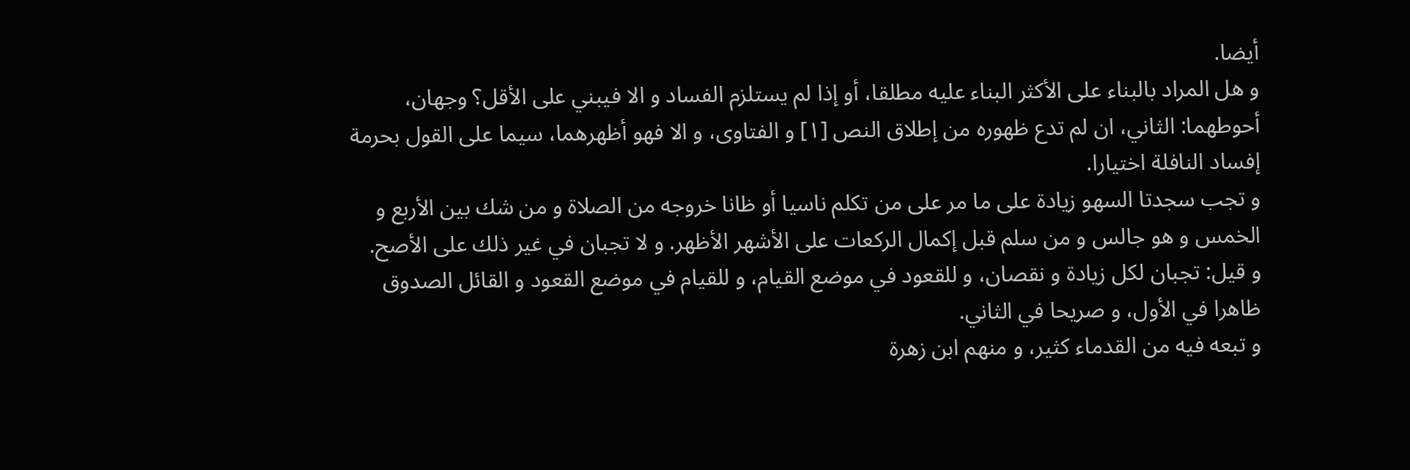أيضا.
و هل المراد بالبناء على الأكثر البناء عليه مطلقا، أو إذا لم يستلزم الفساد و الا فيبني على الأقل؟ وجهان، أحوطهما: الثاني، ان لم تدع ظهوره من إطلاق النص [١] و الفتاوى، و الا فهو أظهرهما، سيما على القول بحرمة إفساد النافلة اختيارا.
و تجب سجدتا السهو زيادة على ما مر على من تكلم ناسيا أو ظانا خروجه من الصلاة و من شك بين الأربع و الخمس و هو جالس و من سلم قبل إكمال الركعات على الأشهر الأظهر. و لا تجبان في غير ذلك على الأصح.
و قيل: تجبان لكل زيادة و نقصان، و للقعود في موضع القيام، و للقيام في موضع القعود و القائل الصدوق ظاهرا في الأول، و صريحا في الثاني.
و تبعه فيه من القدماء كثير، و منهم ابن زهرة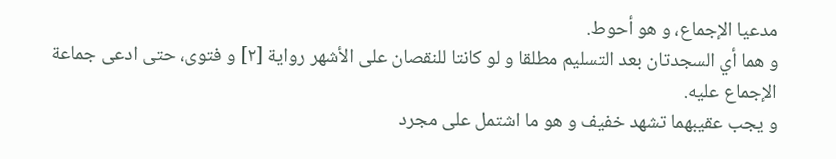مدعيا الإجماع، و هو أحوط.
و هما أي السجدتان بعد التسليم مطلقا و لو كانتا للنقصان على الأشهر رواية [٢] و فتوى، حتى ادعى جماعة الإجماع عليه.
و يجب عقيبهما تشهد خفيف و هو ما اشتمل على مجرد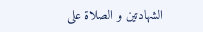الشهادتين و الصلاة على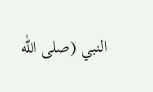النبي (صلى اللّٰه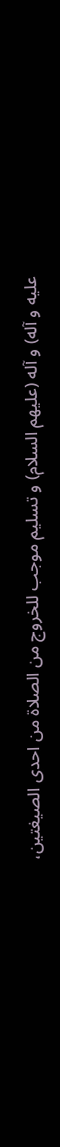عليه و آله) و آله (عليهم السلام) و تسليم موجب للخروج من الصلاة من احدى الصيغتين،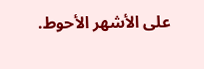على الأشهر الأحوط.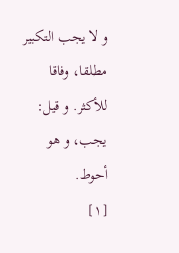و لا يجب التكبير مطلقا، وفاقا للأكثر. و قيل: يجب، و هو أحوط.
[١]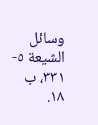وسائل الشيعة ٥- ٣٣١، ب ١٨.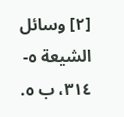[٢] وسائل الشيعة ٥- ٣١٤، ب ٥.